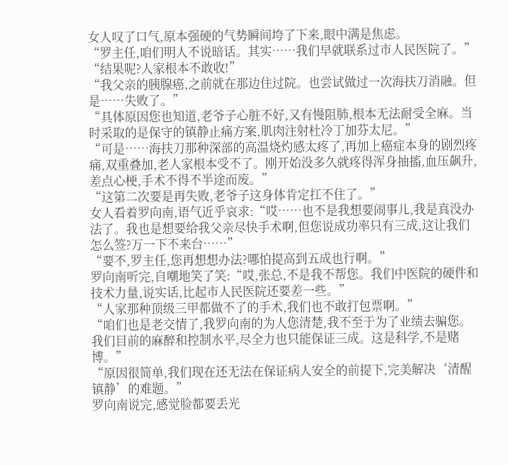女人叹了口气,原本强硬的气势瞬间垮了下来,眼中满是焦虑。
“罗主任,咱们明人不说暗话。其实……我们早就联系过市人民医院了。”
“结果呢?人家根本不敢收!”
“我父亲的胰腺癌,之前就在那边住过院。也尝试做过一次海扶刀消融。但是……失败了。”
“具体原因您也知道,老爷子心脏不好,又有慢阻肺,根本无法耐受全麻。当时采取的是保守的镇静止痛方案,肌肉注射杜冷丁加芬太尼。”
“可是……海扶刀那种深部的高温烧灼感太疼了,再加上癌症本身的剧烈疼痛,双重叠加,老人家根本受不了。刚开始没多久就疼得浑身抽搐,血压飙升,差点心梗,手术不得不半途而废。”
“这第二次要是再失败,老爷子这身体肯定扛不住了。”
女人看着罗向南,语气近乎哀求:“哎……也不是我想要闹事儿,我是真没办法了。我也是想要给我父亲尽快手术啊,但您说成功率只有三成,这让我们怎么签?万一下不来台……”
“要不,罗主任,您再想想办法?哪怕提高到五成也行啊。”
罗向南听完,自嘲地笑了笑:“哎,张总,不是我不帮您。我们中医院的硬件和技术力量,说实话,比起市人民医院还要差一些。”
“人家那种顶级三甲都做不了的手术,我们也不敢打包票啊。”
“咱们也是老交情了,我罗向南的为人您清楚,我不至于为了业绩去骗您。我们目前的麻醉和控制水平,尽全力也只能保证三成。这是科学,不是赌博。”
“原因很简单,我们现在还无法在保证病人安全的前提下,完美解决‘清醒镇静’的难题。”
罗向南说完,感觉脸都要丢光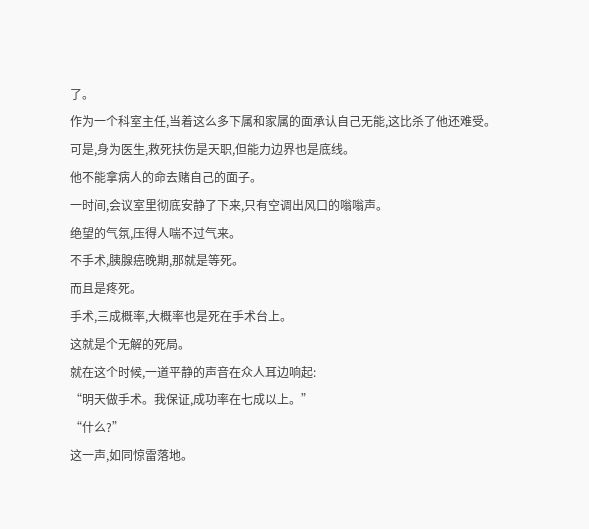了。
作为一个科室主任,当着这么多下属和家属的面承认自己无能,这比杀了他还难受。
可是,身为医生,救死扶伤是天职,但能力边界也是底线。
他不能拿病人的命去赌自己的面子。
一时间,会议室里彻底安静了下来,只有空调出风口的嗡嗡声。
绝望的气氛,压得人喘不过气来。
不手术,胰腺癌晚期,那就是等死。
而且是疼死。
手术,三成概率,大概率也是死在手术台上。
这就是个无解的死局。
就在这个时候,一道平静的声音在众人耳边响起:
“明天做手术。我保证,成功率在七成以上。”
“什么?”
这一声,如同惊雷落地。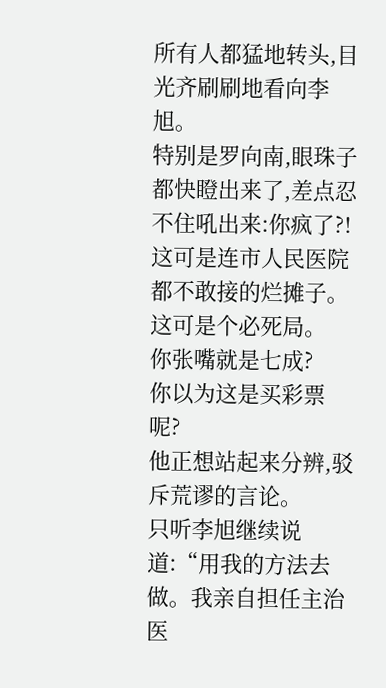所有人都猛地转头,目光齐刷刷地看向李旭。
特别是罗向南,眼珠子都快瞪出来了,差点忍不住吼出来:你疯了?!
这可是连市人民医院都不敢接的烂摊子。
这可是个必死局。
你张嘴就是七成?
你以为这是买彩票呢?
他正想站起来分辨,驳斥荒谬的言论。
只听李旭继续说道:“用我的方法去做。我亲自担任主治医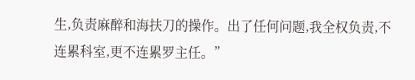生,负责麻醉和海扶刀的操作。出了任何问题,我全权负责,不连累科室,更不连累罗主任。”